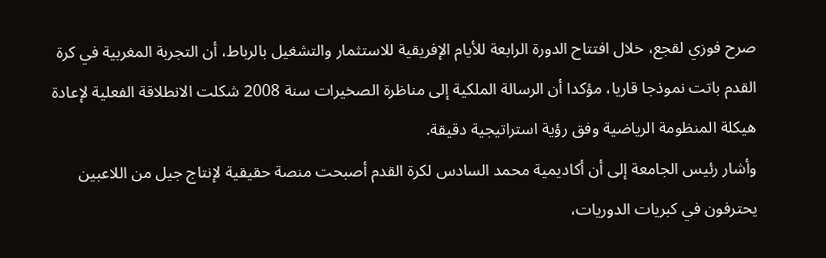صرح فوزي لقجع، خلال افتتاح الدورة الرابعة للأيام الإفريقية للاستثمار والتشغيل بالرباط، أن التجربة المغربية في كرة القدم باتت نموذجا قاريا، مؤكدا أن الرسالة الملكية إلى مناظرة الصخيرات سنة 2008 شكلت الانطلاقة الفعلية لإعادة هيكلة المنظومة الرياضية وفق رؤية استراتيجية دقيقة.
وأشار رئيس الجامعة إلى أن أكاديمية محمد السادس لكرة القدم أصبحت منصة حقيقية لإنتاج جيل من اللاعبين يحترفون في كبريات الدوريات،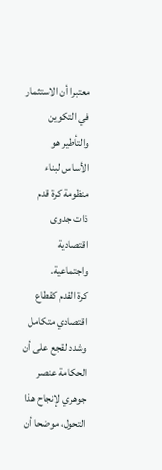معتبرا أن الاستثمار في التكوين والتأطير هو الأساس لبناء منظومة كرة قدم ذات جدوى اقتصادية واجتماعية.
كرة القدم كقطاع اقتصادي متكامل
وشدد لقجع على أن الحكامة عنصر جوهري لإنجاح هذا التحول، موضحا أن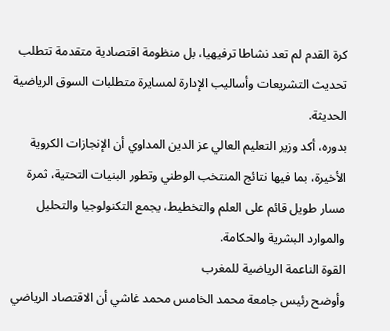كرة القدم لم تعد نشاطا ترفيهيا، بل منظومة اقتصادية متقدمة تتطلب تحديث التشريعات وأساليب الإدارة لمسايرة متطلبات السوق الرياضية الحديثة.
بدوره، أكد وزير التعليم العالي عز الدين المداوي أن الإنجازات الكروية الأخيرة، بما فيها نتائج المنتخب الوطني وتطور البنيات التحتية، ثمرة مسار طويل قائم على العلم والتخطيط، يجمع التكنولوجيا والتحليل والموارد البشرية والحكامة.
القوة الناعمة الرياضية للمغرب
وأوضح رئيس جامعة محمد الخامس محمد غاشي أن الاقتصاد الرياضي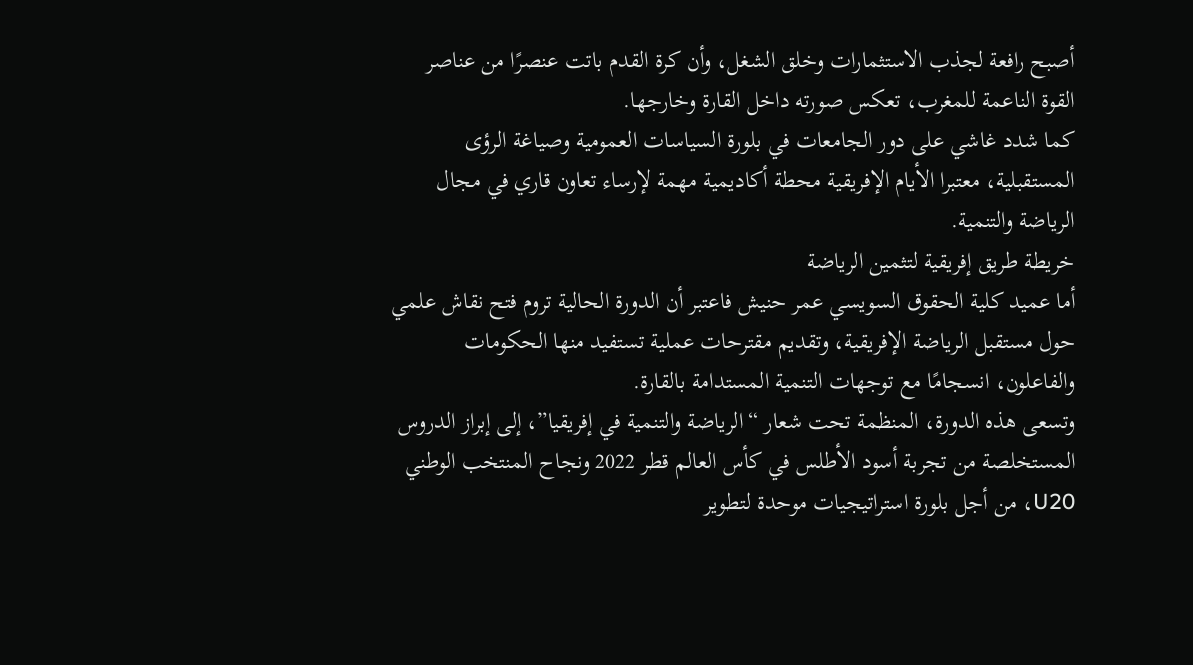أصبح رافعة لجذب الاستثمارات وخلق الشغل، وأن كرة القدم باتت عنصرًا من عناصر القوة الناعمة للمغرب، تعكس صورته داخل القارة وخارجها.
كما شدد غاشي على دور الجامعات في بلورة السياسات العمومية وصياغة الرؤى المستقبلية، معتبرا الأيام الإفريقية محطة أكاديمية مهمة لإرساء تعاون قاري في مجال الرياضة والتنمية.
خريطة طريق إفريقية لتثمين الرياضة
أما عميد كلية الحقوق السويسي عمر حنيش فاعتبر أن الدورة الحالية تروم فتح نقاش علمي حول مستقبل الرياضة الإفريقية، وتقديم مقترحات عملية تستفيد منها الحكومات والفاعلون، انسجامًا مع توجهات التنمية المستدامة بالقارة.
وتسعى هذه الدورة، المنظمة تحت شعار “الرياضة والتنمية في إفريقيا”، إلى إبراز الدروس المستخلصة من تجربة أسود الأطلس في كأس العالم قطر 2022 ونجاح المنتخب الوطني U20، من أجل بلورة استراتيجيات موحدة لتطوير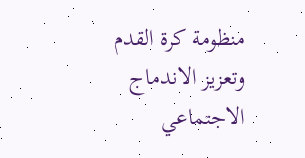منظومة كرة القدم وتعزيز الاندماج الاجتماعي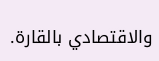والاقتصادي بالقارة.